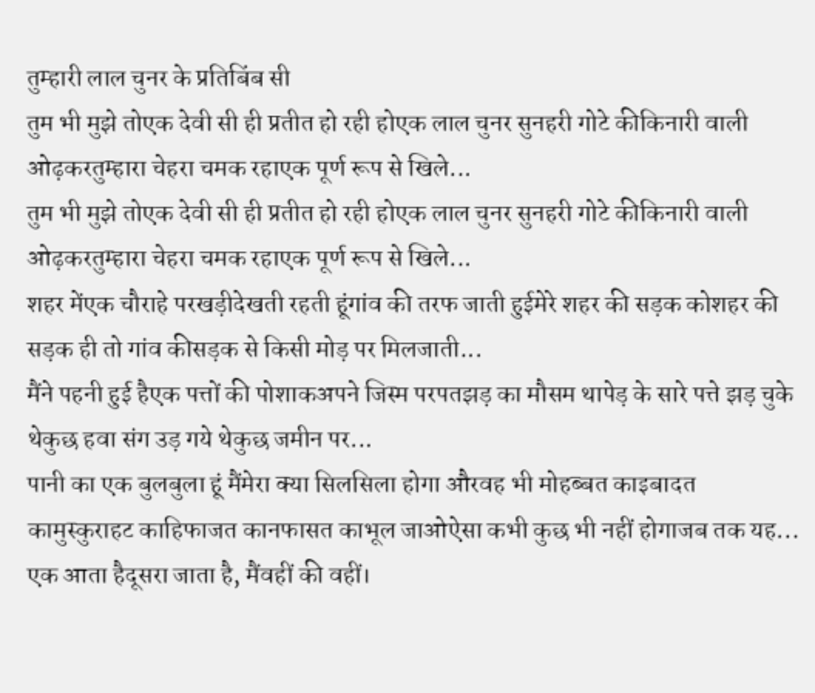तुम्हारी लाल चुनर के प्रतिबिंब सी
तुम भी मुझे तोएक देवी सी ही प्रतीत हो रही होएक लाल चुनर सुनहरी गोटे कीकिनारी वाली ओढ़करतुम्हारा चेहरा चमक रहाएक पूर्ण रूप से खिले...
तुम भी मुझे तोएक देवी सी ही प्रतीत हो रही होएक लाल चुनर सुनहरी गोटे कीकिनारी वाली ओढ़करतुम्हारा चेहरा चमक रहाएक पूर्ण रूप से खिले...
शहर मेंएक चौराहे परखड़ीदेखती रहती हूंगांव की तरफ जाती हुईमेरे शहर की सड़क कोशहर की सड़क ही तो गांव कीसड़क से किसी मोड़ पर मिलजाती...
मैंने पहनी हुई हैएक पत्तों की पोशाकअपने जिस्म परपतझड़ का मौसम थापेड़ के सारे पत्ते झड़ चुके थेकुछ हवा संग उड़ गये थेकुछ जमीन पर...
पानी का एक बुलबुला हूं मैंमेरा क्या सिलसिला होगा औरवह भी मोहब्बत काइबादत कामुस्कुराहट काहिफाजत कानफासत काभूल जाओऐसा कभी कुछ भी नहीं होगाजब तक यह...
एक आता हैदूसरा जाता है, मैंवहीं की वहीं।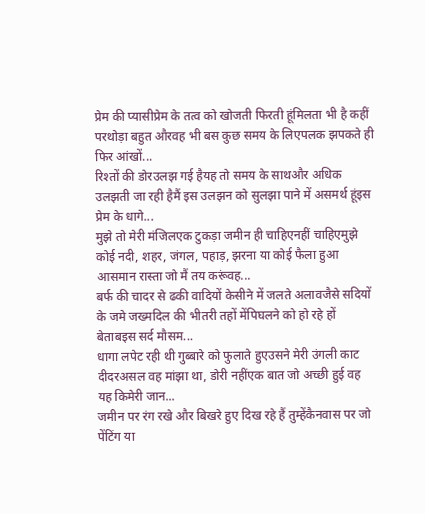प्रेम की प्यासीप्रेम के तत्व को खोजती फिरती हूंमिलता भी है कहीं परथोड़ा बहुत औरवह भी बस कुछ समय के लिएपलक झपकते ही फिर आंखों...
रिश्तों की डोरउलझ गई हैयह तो समय के साथऔर अधिक उलझती जा रही हैमैं इस उलझन को सुलझा पाने में असमर्थ हूंइस प्रेम के धागे...
मुझे तो मेरी मंजिलएक टुकड़ा जमीन ही चाहिएनहीं चाहिएमुझे कोई नदी, शहर, जंगल, पहाड़, झरना या कोई फैला हुआ आसमान रास्ता जो मैं तय करूंवह...
बर्फ की चादर से ढकी वादियों केसीने में जलते अलावजैसे सदियों के जमे जख्मदिल की भीतरी तहों मेंपिघलने को हो रहे हों बेताबइस सर्द मौसम...
धागा लपेट रही थी गुब्बारे को फुलाते हुएउसने मेरी उंगली काट दीदरअसल वह मांझा था, डोरी नहींएक बात जो अच्छी हुई वह यह किमेरी जान...
जमीन पर रंग रखे और बिखरे हुए दिख रहे हैं तुम्हेंकैनवास पर जो पेंटिंग या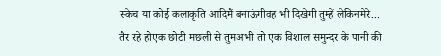स्केच या कोई कलाकृति आदिमैं बनाऊंगीवह भी दिखेगी तुम्हें लेकिनमेरे...
तैर रहे होएक छोटी मछली से तुमअभी तो एक विशाल समुन्दर के पानी की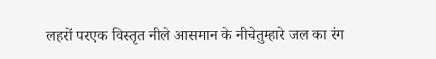लहरों परएक विस्तृत नीले आसमान के नीचेतुम्हारे जल का रंग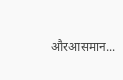औरआसमान...